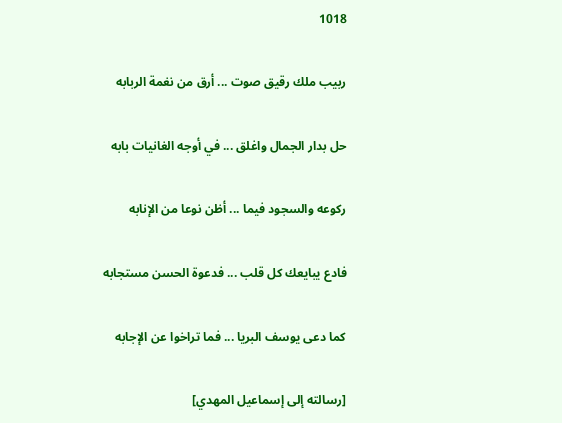1018

ربيب ملك رقيق صوت ... أرق من نغمة الربابه

حل بدار الجمال واغلق ... في أوجه الغانيات بابه

ركوعه والسجود فيما ... أظن نوعا من الإنابه

فادع يبايعك كل قلب ... فدعوة الحسن مستجابه

كما دعى يوسف البريا ... فما تراخوا عن الإجابه

[رسالته إلى إسماعيل المهدي]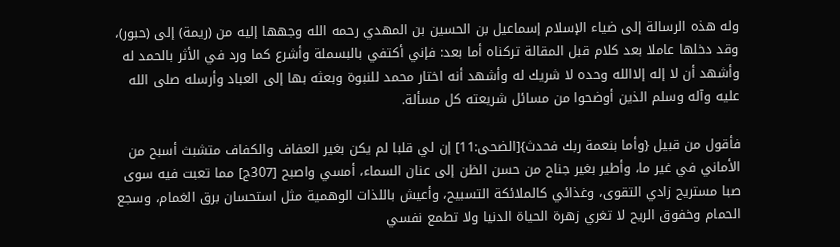وله هذه الرسالة إلى ضياء الإسلام إسماعيل بن الحسين بن المهدي رحمه الله وجهها إليه من (ريمة) إلى (حبور)، وقد دخلها عاملا بعد كلام قبل المقالة تركناه أما بعد: فإني أكتفي بالبسملة وأشرع كما ورد في الأثر بالحمد له وأشهد أن لا إله إلاالله وحده لا شريك له وأشهد أنه اختار محمد للنبوة وبعثه بها إلى العباد وأرسله صلى الله عليه وآله وسلم الذين أوضحوا من مسائل شريعته كل مسألة.

فأقول من قبيل {وأما بنعمة ربك فحدث}[الضحى:11] إن لي قلبا لم يكن بغير العفاف والكفاف متشبث أسبح من الأماني في غير ما، وأطير بغير جناح من حسن الظن إلى عنان السماء، أمسي واصبح [307ج] مما تعبت فيه سوى صبا مستريح زادي التقوى، وغذائي كالملائكة التسبيح، وأعيش باللذات الوهمية مثل استحسان برق الغمام، وسجع الحمام وخفوق الريح لا تغري زهرة الحياة الدنيا ولا تطمع نفسي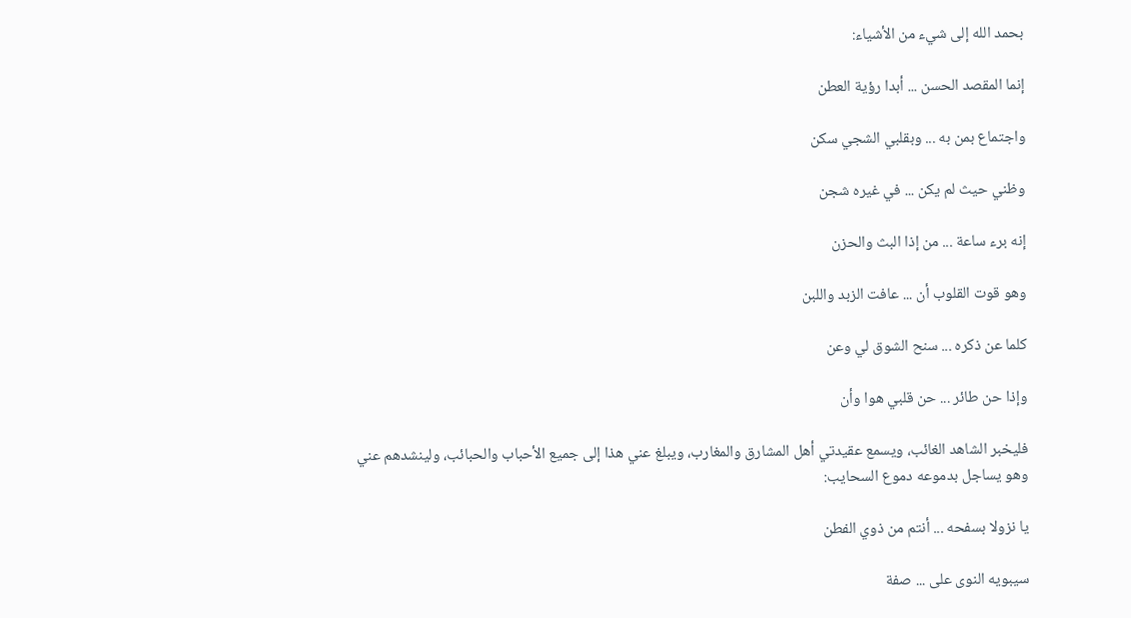بحمد الله إلى شيء من الأشياء:

إنما المقصد الحسن ... أبدا رؤية العطن

واجتماع بمن به ... وبقلبي الشجي سكن

وظني حيث لم يكن ... في غيره شجن

إنه برء ساعة ... من إذا البث والحزن

وهو قوت القلوب أن ... عافت الزبد واللبن

كلما عن ذكره ... سنح الشوق لي وعن

وإذا حن طائر ... حن قلبي هوا وأن

فليخبر الشاهد الغائب، ويسمع عقيدتي أهل المشارق والمغارب، ويبلغ عني هذا إلى جميع الأحباب والحبائب، ولينشدهم عني وهو يساجل بدموعه دموع السحايب:

يا نزولا بسفحه ... أنتم من ذوي الفطن

سيبويه النوى على ... صفة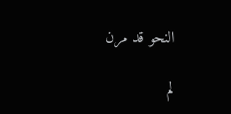النحو قد مرن

لم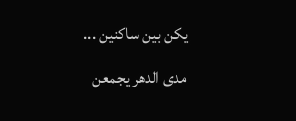يكن بين ساكنين ... مدى الدهر يجمعن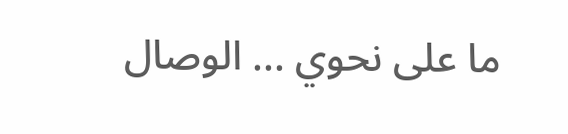ما على نحوي ... الوصال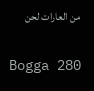من العارات لحن

Bogga 280